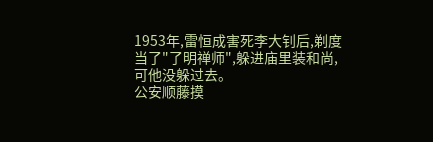1953年,雷恒成害死李大钊后,剃度当了"了明禅师",躲进庙里装和尚,可他没躲过去。
公安顺藤摸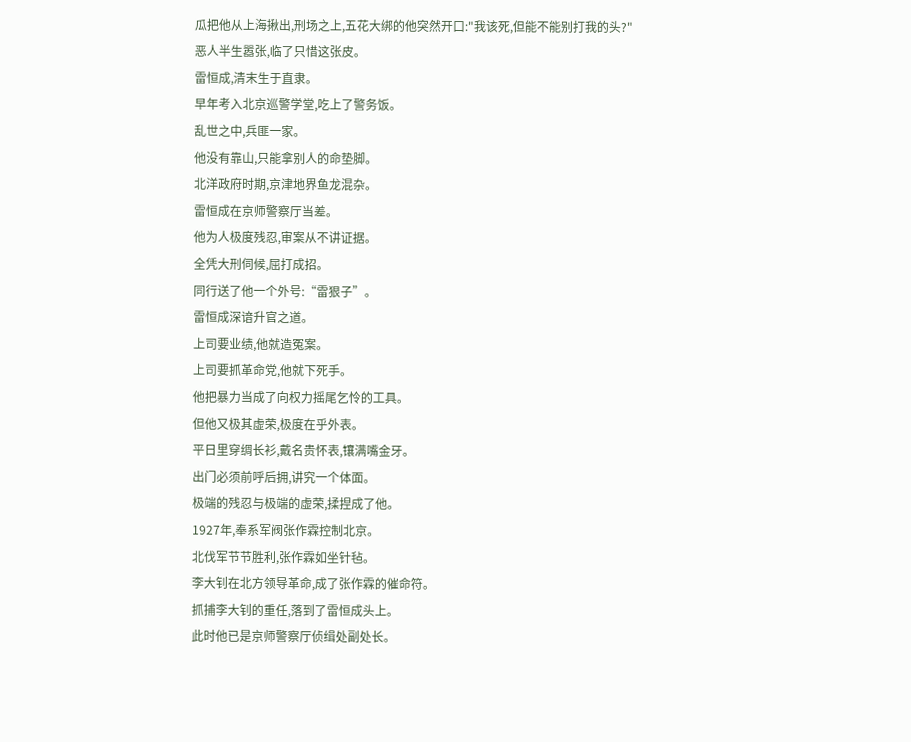瓜把他从上海揪出,刑场之上,五花大绑的他突然开口:"我该死,但能不能别打我的头?"
恶人半生嚣张,临了只惜这张皮。
雷恒成,清末生于直隶。
早年考入北京巡警学堂,吃上了警务饭。
乱世之中,兵匪一家。
他没有靠山,只能拿别人的命垫脚。
北洋政府时期,京津地界鱼龙混杂。
雷恒成在京师警察厅当差。
他为人极度残忍,审案从不讲证据。
全凭大刑伺候,屈打成招。
同行送了他一个外号:“雷狠子”。
雷恒成深谙升官之道。
上司要业绩,他就造冤案。
上司要抓革命党,他就下死手。
他把暴力当成了向权力摇尾乞怜的工具。
但他又极其虚荣,极度在乎外表。
平日里穿绸长衫,戴名贵怀表,镶满嘴金牙。
出门必须前呼后拥,讲究一个体面。
极端的残忍与极端的虚荣,揉捏成了他。
1927年,奉系军阀张作霖控制北京。
北伐军节节胜利,张作霖如坐针毡。
李大钊在北方领导革命,成了张作霖的催命符。
抓捕李大钊的重任,落到了雷恒成头上。
此时他已是京师警察厅侦缉处副处长。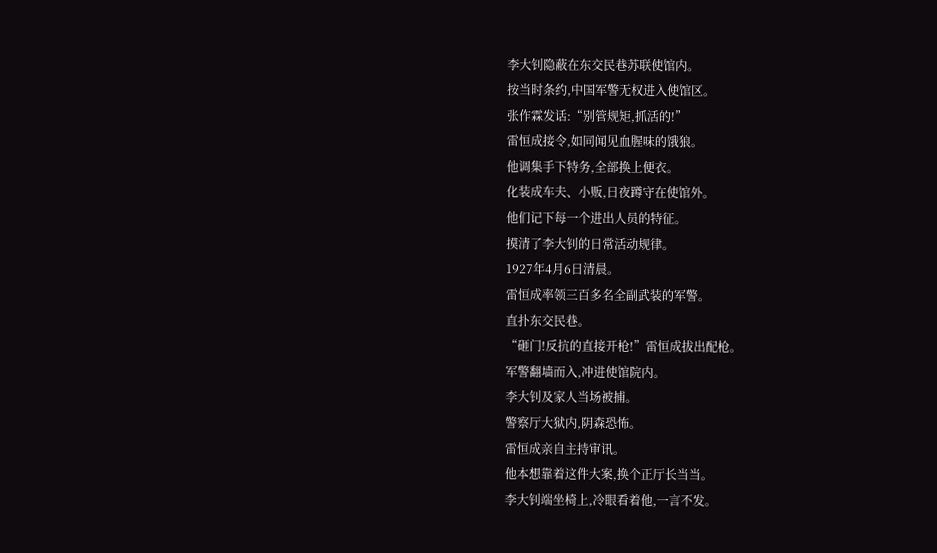李大钊隐蔽在东交民巷苏联使馆内。
按当时条约,中国军警无权进入使馆区。
张作霖发话:“别管规矩,抓活的!”
雷恒成接令,如同闻见血腥味的饿狼。
他调集手下特务,全部换上便衣。
化装成车夫、小贩,日夜蹲守在使馆外。
他们记下每一个进出人员的特征。
摸清了李大钊的日常活动规律。
1927年4月6日清晨。
雷恒成率领三百多名全副武装的军警。
直扑东交民巷。
“砸门!反抗的直接开枪!”雷恒成拔出配枪。
军警翻墙而入,冲进使馆院内。
李大钊及家人当场被捕。
警察厅大狱内,阴森恐怖。
雷恒成亲自主持审讯。
他本想靠着这件大案,换个正厅长当当。
李大钊端坐椅上,冷眼看着他,一言不发。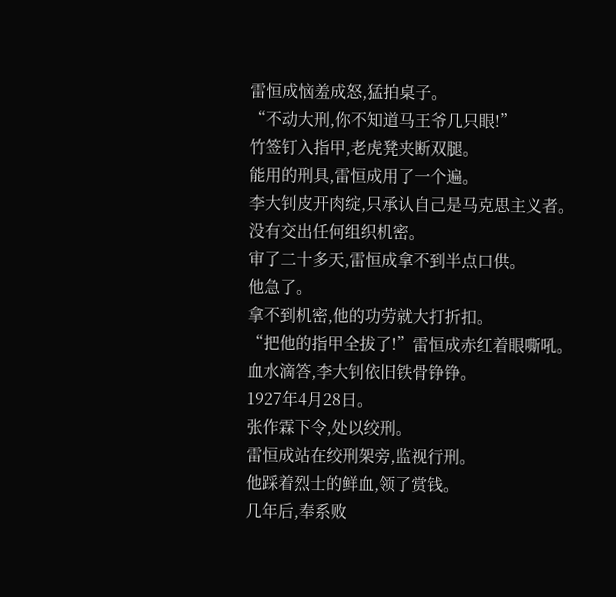雷恒成恼羞成怒,猛拍桌子。
“不动大刑,你不知道马王爷几只眼!”
竹签钉入指甲,老虎凳夹断双腿。
能用的刑具,雷恒成用了一个遍。
李大钊皮开肉绽,只承认自己是马克思主义者。
没有交出任何组织机密。
审了二十多天,雷恒成拿不到半点口供。
他急了。
拿不到机密,他的功劳就大打折扣。
“把他的指甲全拔了!”雷恒成赤红着眼嘶吼。
血水滴答,李大钊依旧铁骨铮铮。
1927年4月28日。
张作霖下令,处以绞刑。
雷恒成站在绞刑架旁,监视行刑。
他踩着烈士的鲜血,领了赏钱。
几年后,奉系败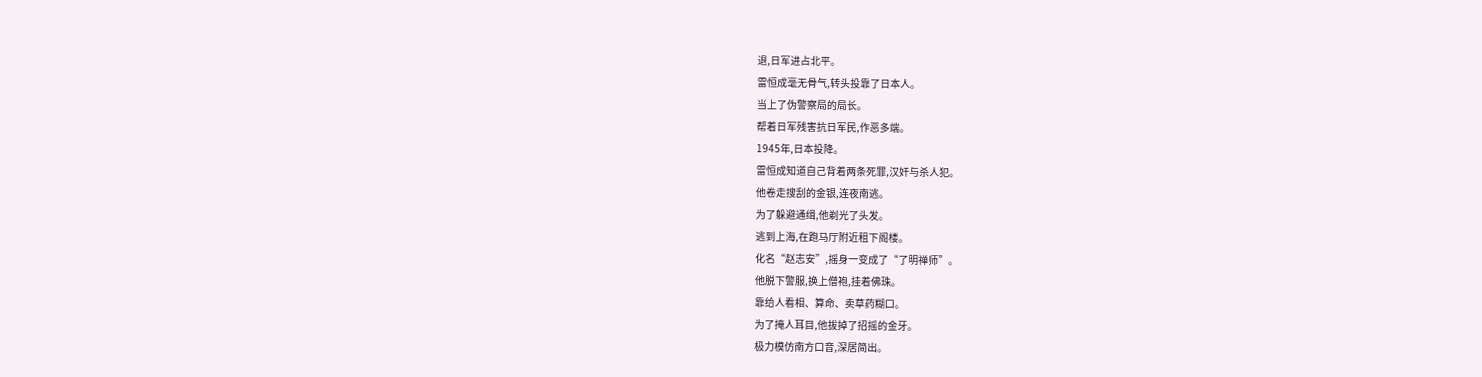退,日军进占北平。
雷恒成毫无骨气,转头投靠了日本人。
当上了伪警察局的局长。
帮着日军残害抗日军民,作恶多端。
1945年,日本投降。
雷恒成知道自己背着两条死罪,汉奸与杀人犯。
他卷走搜刮的金银,连夜南逃。
为了躲避通缉,他剃光了头发。
逃到上海,在跑马厅附近租下阁楼。
化名“赵志安”,摇身一变成了“了明禅师”。
他脱下警服,换上僧袍,挂着佛珠。
靠给人看相、算命、卖草药糊口。
为了掩人耳目,他拔掉了招摇的金牙。
极力模仿南方口音,深居简出。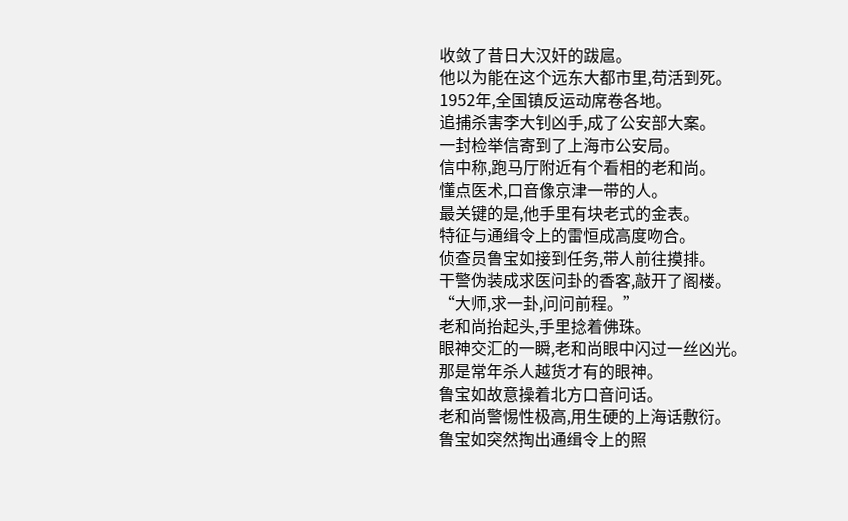收敛了昔日大汉奸的跋扈。
他以为能在这个远东大都市里,苟活到死。
1952年,全国镇反运动席卷各地。
追捕杀害李大钊凶手,成了公安部大案。
一封检举信寄到了上海市公安局。
信中称,跑马厅附近有个看相的老和尚。
懂点医术,口音像京津一带的人。
最关键的是,他手里有块老式的金表。
特征与通缉令上的雷恒成高度吻合。
侦查员鲁宝如接到任务,带人前往摸排。
干警伪装成求医问卦的香客,敲开了阁楼。
“大师,求一卦,问问前程。”
老和尚抬起头,手里捻着佛珠。
眼神交汇的一瞬,老和尚眼中闪过一丝凶光。
那是常年杀人越货才有的眼神。
鲁宝如故意操着北方口音问话。
老和尚警惕性极高,用生硬的上海话敷衍。
鲁宝如突然掏出通缉令上的照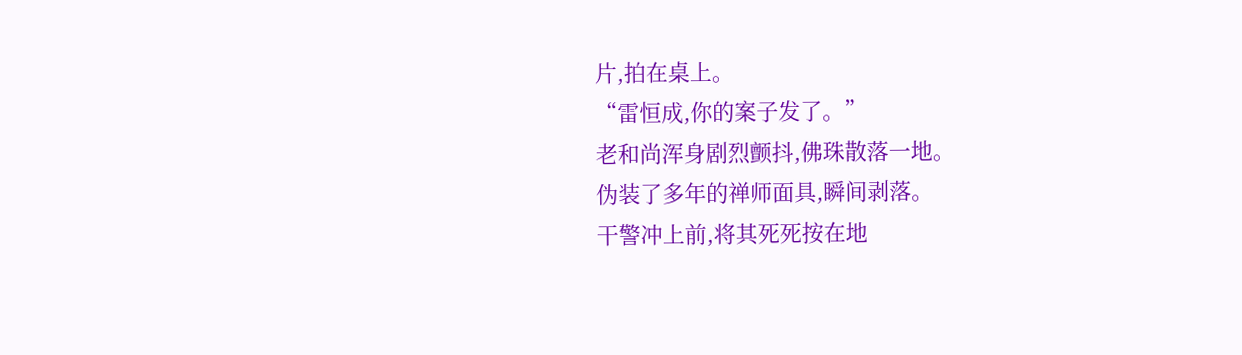片,拍在桌上。
“雷恒成,你的案子发了。”
老和尚浑身剧烈颤抖,佛珠散落一地。
伪装了多年的禅师面具,瞬间剥落。
干警冲上前,将其死死按在地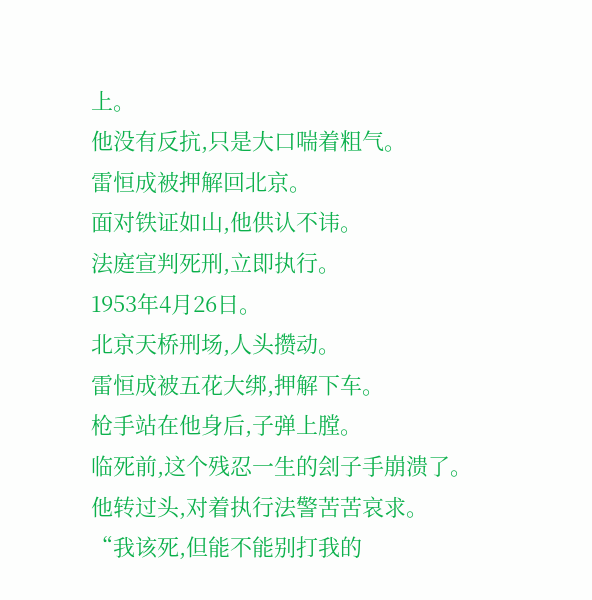上。
他没有反抗,只是大口喘着粗气。
雷恒成被押解回北京。
面对铁证如山,他供认不讳。
法庭宣判死刑,立即执行。
1953年4月26日。
北京天桥刑场,人头攒动。
雷恒成被五花大绑,押解下车。
枪手站在他身后,子弹上膛。
临死前,这个残忍一生的刽子手崩溃了。
他转过头,对着执行法警苦苦哀求。
“我该死,但能不能别打我的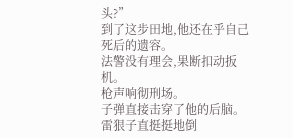头?”
到了这步田地,他还在乎自己死后的遗容。
法警没有理会,果断扣动扳机。
枪声响彻刑场。
子弹直接击穿了他的后脑。
雷狠子直挺挺地倒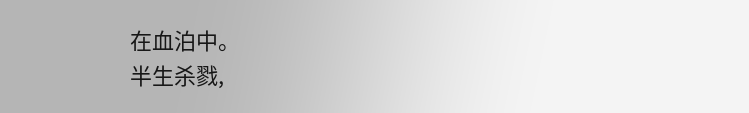在血泊中。
半生杀戮,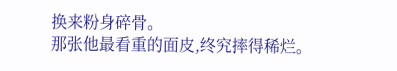换来粉身碎骨。
那张他最看重的面皮,终究摔得稀烂。